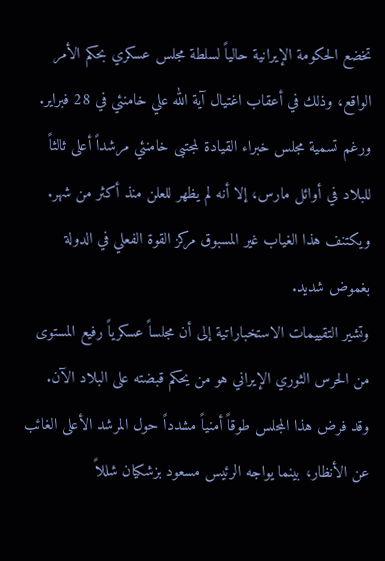تخضع الحكومة الإيرانية حالياً لسلطة مجلس عسكري بحكم الأمر الواقع، وذلك في أعقاب اغتيال آية الله علي خامنئي في 28 فبراير.
ورغم تسمية مجلس خبراء القيادة لمجتبى خامنئي مرشداً أعلى ثالثاً للبلاد في أوائل مارس، إلا أنه لم يظهر للعلن منذ أكثر من شهر.
ويكتنف هذا الغياب غير المسبوق مركز القوة الفعلي في الدولة بغموض شديد.
وتشير التقييمات الاستخباراتية إلى أن مجلساً عسكرياً رفيع المستوى من الحرس الثوري الإيراني هو من يحكم قبضته على البلاد الآن.
وقد فرض هذا المجلس طوقاً أمنياً مشدداً حول المرشد الأعلى الغائب عن الأنظار، بينما يواجه الرئيس مسعود بزشكيان شللاً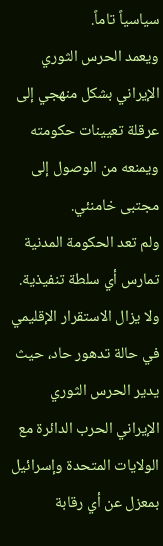سياسياً تاماً.
ويعمد الحرس الثوري الإيراني بشكل منهجي إلى عرقلة تعيينات حكومته ويمنعه من الوصول إلى مجتبى خامنئي.
ولم تعد الحكومة المدنية تمارس أي سلطة تنفيذية.
ولا يزال الاستقرار الإقليمي في حالة تدهور حاد، حيث يدير الحرس الثوري الإيراني الحرب الدائرة مع الولايات المتحدة وإسرائيل بمعزل عن أي رقابة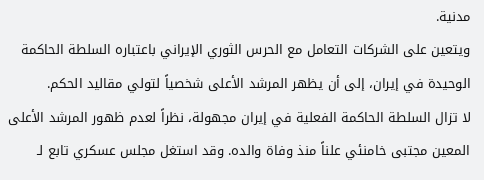مدنية.
ويتعين على الشركات التعامل مع الحرس الثوري الإيراني باعتباره السلطة الحاكمة الوحيدة في إيران، إلى أن يظهر المرشد الأعلى شخصياً لتولي مقاليد الحكم.
لا تزال السلطة الحاكمة الفعلية في إيران مجهولة، نظراً لعدم ظهور المرشد الأعلى المعين مجتبى خامنئي علناً منذ وفاة والده. وقد استغل مجلس عسكري تابع لـ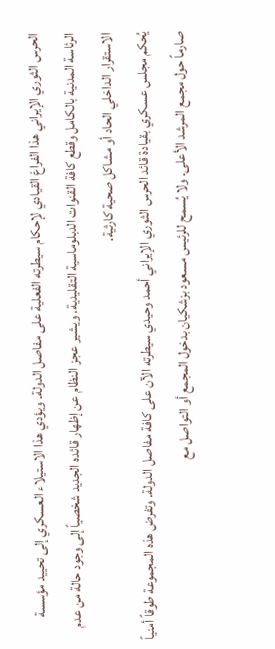الحرس الثوري الإيراني هذا الفراغ القيادي لإحكام سيطرته الفعلية على مفاصل الدولة. ويؤدي هذا الاستيلاء العسكري إلى تحييد مؤسسة الرئاسة المدنية بالكامل وقطع كافة القنوات الدبلوماسية التقليدية. ويشير عجز النظام عن إظهار قائده الجديد شخصياً إلى وجود حالة من عدم الاستقرار الداخلي الحاد أو مشاكل صحية كارثية.
يُحكم مجلس عسكري بقيادة قائد الحرس الثوري الإيراني أحمد وحيدي سيطرته الآن على كافة مفاصل الدولة. وتفرض هذه المجموعة طوقاً أمنياً صارماً حول مجمع المرشد الأعلى. ولا يُسمح للرئيس مسعود بزشكيان بدخول المجمع أو التواصل مع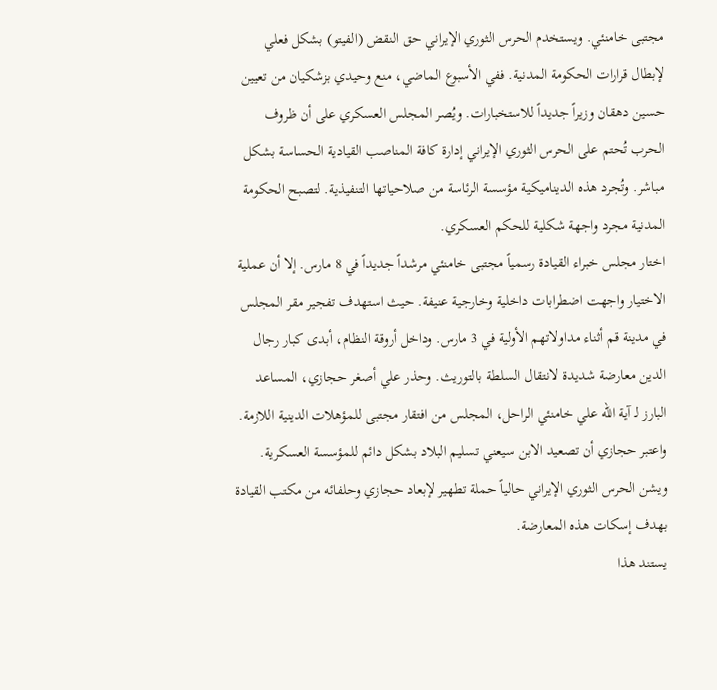مجتبى خامنئي. ويستخدم الحرس الثوري الإيراني حق النقض (الفيتو) بشكل فعلي لإبطال قرارات الحكومة المدنية. ففي الأسبوع الماضي، منع وحيدي بزشكيان من تعيين حسين دهقان وزيراً جديداً للاستخبارات. ويُصر المجلس العسكري على أن ظروف الحرب تُحتم على الحرس الثوري الإيراني إدارة كافة المناصب القيادية الحساسة بشكل مباشر. وتُجرد هذه الديناميكية مؤسسة الرئاسة من صلاحياتها التنفيذية. لتصبح الحكومة المدنية مجرد واجهة شكلية للحكم العسكري.
اختار مجلس خبراء القيادة رسمياً مجتبى خامنئي مرشداً جديداً في 8 مارس. إلا أن عملية الاختيار واجهت اضطرابات داخلية وخارجية عنيفة. حيث استهدف تفجير مقر المجلس في مدينة قم أثناء مداولاتهم الأولية في 3 مارس. وداخل أروقة النظام، أبدى كبار رجال الدين معارضة شديدة لانتقال السلطة بالتوريث. وحذر علي أصغر حجازي، المساعد البارز لـ آية الله علي خامنئي الراحل، المجلس من افتقار مجتبى للمؤهلات الدينية اللازمة. واعتبر حجازي أن تصعيد الابن سيعني تسليم البلاد بشكل دائم للمؤسسة العسكرية. ويشن الحرس الثوري الإيراني حالياً حملة تطهير لإبعاد حجازي وحلفائه من مكتب القيادة بهدف إسكات هذه المعارضة.
يستند هذا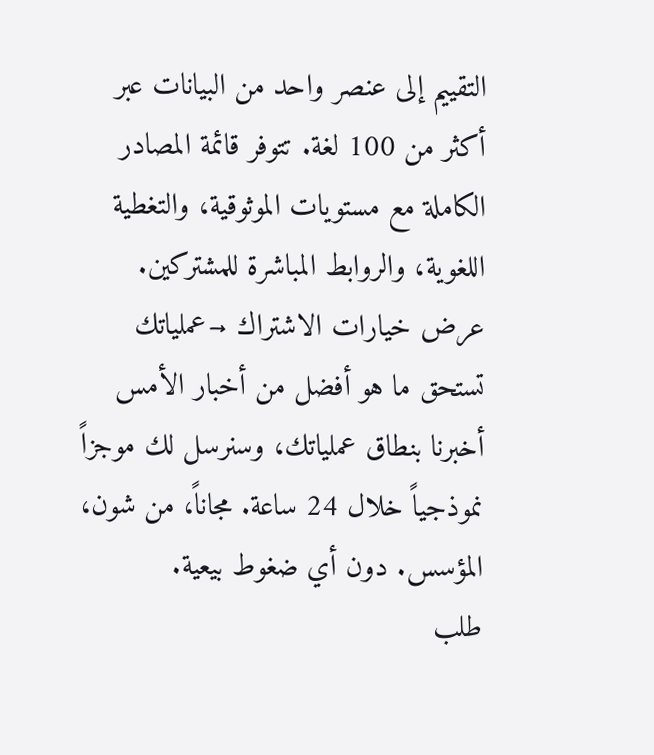التقييم إلى عنصر واحد من البيانات عبر أكثر من 100 لغة. تتوفر قائمة المصادر الكاملة مع مستويات الموثوقية، والتغطية اللغوية، والروابط المباشرة للمشتركين.
عرض خيارات الاشتراك →عملياتك تستحق ما هو أفضل من أخبار الأمس
أخبرنا بنطاق عملياتك، وسنرسل لك موجزاً نموذجياً خلال 24 ساعة. مجاناً، من شون، المؤسس. دون أي ضغوط بيعية.
طلب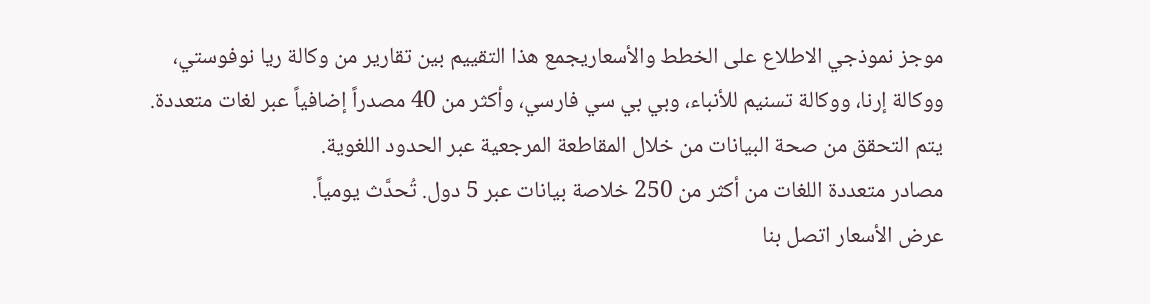موجز نموذجي الاطلاع على الخطط والأسعاريجمع هذا التقييم بين تقارير من وكالة ريا نوفوستي، ووكالة إرنا، ووكالة تسنيم للأنباء، وبي بي سي فارسي، وأكثر من 40 مصدراً إضافياً عبر لغات متعددة. يتم التحقق من صحة البيانات من خلال المقاطعة المرجعية عبر الحدود اللغوية.
مصادر متعددة اللغات من أكثر من 250 خلاصة بيانات عبر 5 دول. تُحدَّث يومياً.
عرض الأسعار اتصل بنا